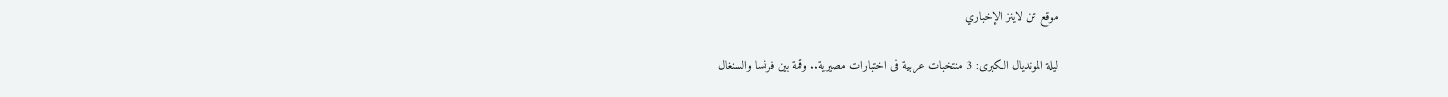موقع تن لاينز الإخباري

ليلة المونديال الكبرى: 3 منتخبات عربية فى اختبارات مصيرية.. وقمة بين فرنسا والسنغال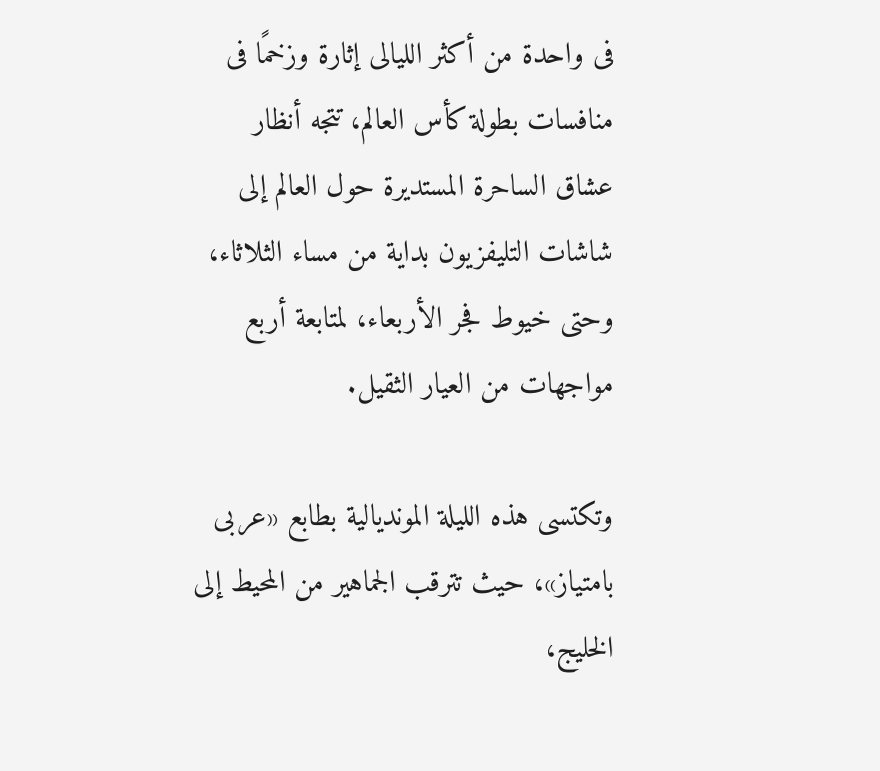فى واحدة من أكثر الليالى إثارة وزخمًا فى منافسات بطولة كأس العالم، تتجه أنظار عشاق الساحرة المستديرة حول العالم إلى شاشات التليفزيون بداية من مساء الثلاثاء، وحتى خيوط فجر الأربعاء، لمتابعة أربع مواجهات من العيار الثقيل.

وتكتسى هذه الليلة المونديالية بطابع «عربى بامتياز»، حيث تترقب الجماهير من المحيط إلى الخليج،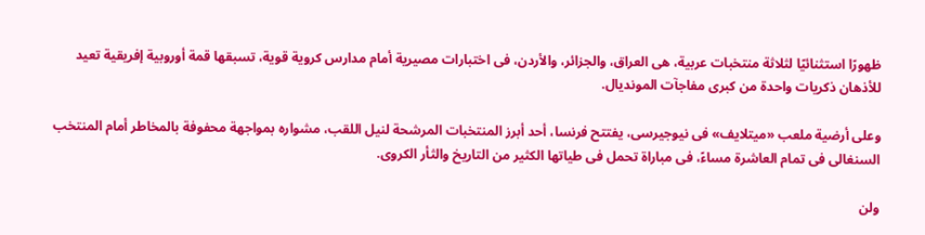ظهورًا استثنائيًا لثلاثة منتخبات عربية، هى العراق، والجزائر، والأردن، فى اختبارات مصيرية أمام مدارس كروية قوية، تسبقها قمة أوروبية إفريقية تعيد للأذهان ذكريات واحدة من كبرى مفاجآت المونديال.

وعلى أرضية ملعب «ميتلايف» فى نيوجيرسى، يفتتح فرنسا، أحد أبرز المنتخبات المرشحة لنيل اللقب، مشواره بمواجهة محفوفة بالمخاطر أمام المنتخب السنغالى فى تمام العاشرة مساءً، فى مباراة تحمل فى طياتها الكثير من التاريخ والثأر الكروى.

ولن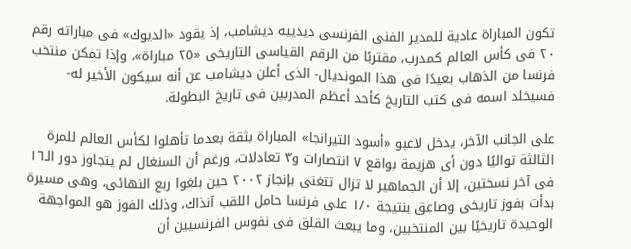تكون المباراة عادية للمدير الفنى الفرنسى ديدييه ديشامب، إذ يقود «الديوك» فى مباراته رقم ٢٠ فى كأس العالم كمدرب، مقتربًا من الرقم القياسى التاريخى «٢٥ مباراة»، وإذا تمكن منتخب فرنسا من الذهاب بعيدًا فى هذا المونديال- الذى أعلن ديشامب عن أنه سيكون الأخير له- فسيخلد اسمه فى كتب التاريخ كأحد أعظم المدربين فى تاريخ البطولة.

على الجانب الآخر، يدخل لاعبو «أسود التيرانجا» المباراة بثقة بعدما تأهلوا لكأس العالم للمرة الثالثة تواليًا دون أى هزيمة بواقع ٧ انتصارات و٣ تعادلات، ورغم أن السنغال لم يتجاوز دور الـ١٦ فى آخر نسختين، إلا أن الجماهير لا تزال تتغنى بإنجاز ٢٠٠٢ حين بلغوا ربع النهائى، وهى مسيرة بدأت بفوز تاريخى وصاعق بنتيجة ١/٠ على فرنسا حامل اللقب آنذاك، وذلك الفوز هو المواجهة الوحيدة تاريخيًا بين المنتخبين، وما يبعث القلق فى نفوس الفرنسيين أن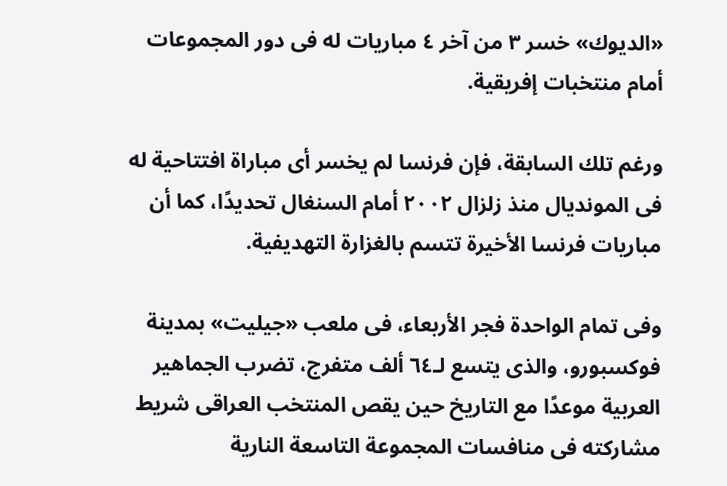«الديوك» خسر ٣ من آخر ٤ مباريات له فى دور المجموعات أمام منتخبات إفريقية.

ورغم تلك السابقة، فإن فرنسا لم يخسر أى مباراة افتتاحية له فى المونديال منذ زلزال ٢٠٠٢ أمام السنغال تحديدًا، كما أن مباريات فرنسا الأخيرة تتسم بالغزارة التهديفية.

وفى تمام الواحدة فجر الأربعاء، فى ملعب «جيليت» بمدينة فوكسبورو، والذى يتسع لـ٦٤ ألف متفرج، تضرب الجماهير العربية موعدًا مع التاريخ حين يقص المنتخب العراقى شريط مشاركته فى منافسات المجموعة التاسعة النارية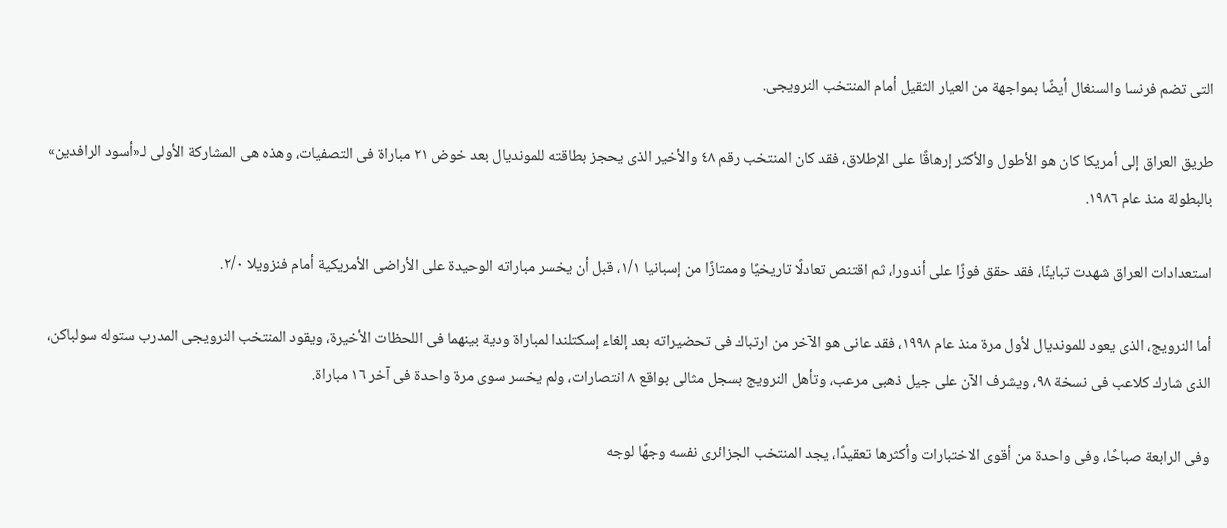التى تضم فرنسا والسنغال أيضًا بمواجهة من العيار الثقيل أمام المنتخب النرويجى.

طريق العراق إلى أمريكا كان هو الأطول والأكثر إرهاقًا على الإطلاق، فقد كان المنتخب رقم ٤٨ والأخير الذى يحجز بطاقته للمونديال بعد خوض ٢١ مباراة فى التصفيات، وهذه هى المشاركة الأولى لـ«أسود الرافدين» بالبطولة منذ عام ١٩٨٦.

استعدادات العراق شهدت تباينًا، فقد حقق فوزًا على أندورا، ثم اقتنص تعادلًا تاريخيًا وممتازًا من إسبانيا ١/١، قبل أن يخسر مباراته الوحيدة على الأراضى الأمريكية أمام فنزويلا ٢/٠.

أما النرويج، الذى يعود للمونديال لأول مرة منذ عام ١٩٩٨، فقد عانى هو الآخر من ارتباك فى تحضيراته بعد إلغاء إسكتلندا لمباراة ودية بينهما فى اللحظات الأخيرة، ويقود المنتخب النرويجى المدرب ستوله سولباكن، الذى شارك كلاعب فى نسخة ٩٨، ويشرف الآن على جيل ذهبى مرعب، وتأهل النرويج بسجل مثالى بواقع ٨ انتصارات، ولم يخسر سوى مرة واحدة فى آخر ١٦ مباراة.

وفى الرابعة صباحًا، وفى واحدة من أقوى الاختبارات وأكثرها تعقيدًا، يجد المنتخب الجزائرى نفسه وجهًا لوجه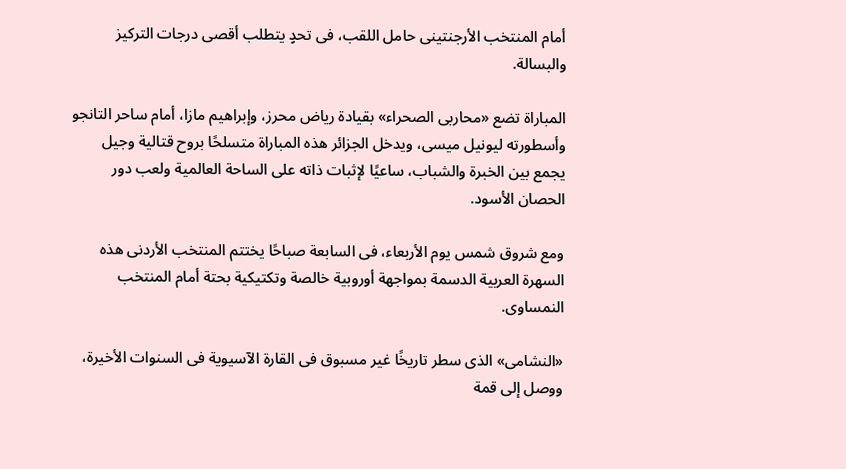أمام المنتخب الأرجنتينى حامل اللقب، فى تحدٍ يتطلب أقصى درجات التركيز والبسالة.

المباراة تضع «محاربى الصحراء» بقيادة رياض محرز، وإبراهيم مازا، أمام ساحر التانجو وأسطورته ليونيل ميسى، ويدخل الجزائر هذه المباراة متسلحًا بروح قتالية وجيل يجمع بين الخبرة والشباب، ساعيًا لإثبات ذاته على الساحة العالمية ولعب دور الحصان الأسود.

ومع شروق شمس يوم الأربعاء، فى السابعة صباحًا يختتم المنتخب الأردنى هذه السهرة العربية الدسمة بمواجهة أوروبية خالصة وتكتيكية بحتة أمام المنتخب النمساوى.

«النشامى» الذى سطر تاريخًا غير مسبوق فى القارة الآسيوية فى السنوات الأخيرة، ووصل إلى قمة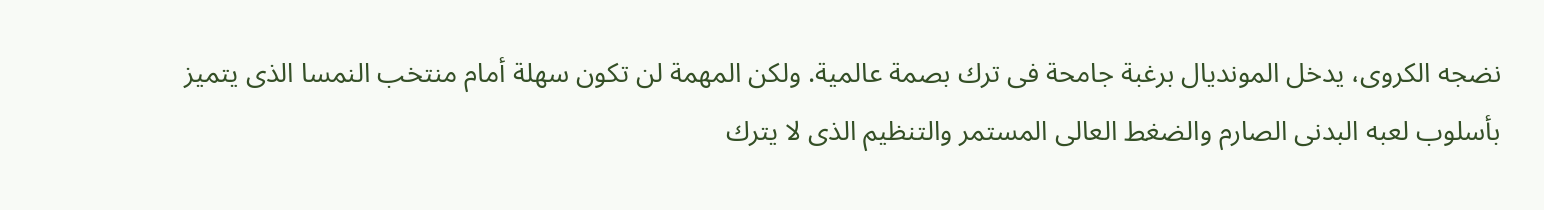نضجه الكروى، يدخل المونديال برغبة جامحة فى ترك بصمة عالمية. ولكن المهمة لن تكون سهلة أمام منتخب النمسا الذى يتميز بأسلوب لعبه البدنى الصارم والضغط العالى المستمر والتنظيم الذى لا يترك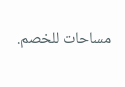مساحات للخصم.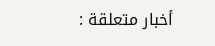أخبار متعلقة :